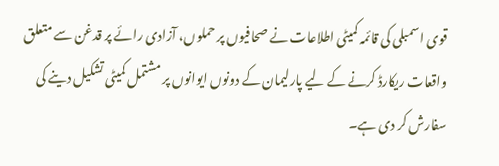قوی اسمبلی کی قائمہ کمیٹی اطلاعات نے صحافیوں پر حملوں، آزادی رائے پر قدغن سے متعلق واقعات ریکارڈ کرنے کے لیے پارلیمان کے دونوں ایوانوں پر مشتمل کمیٹی تشکیل دینے کی سفارش کر دی ہے۔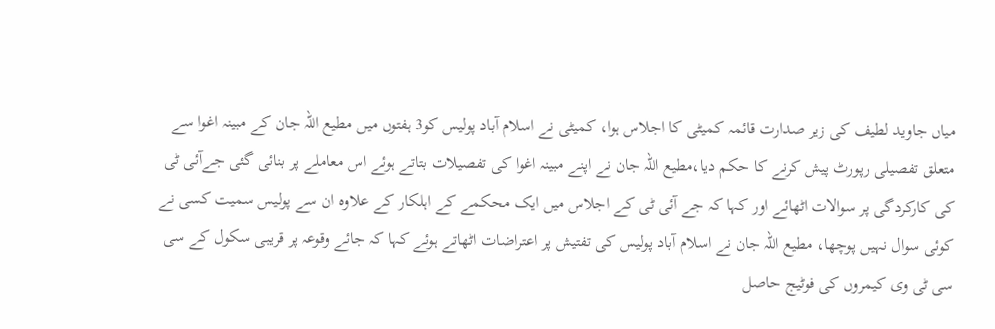میاں جاوید لطیف کی زیر صدارت قائمہ کمیٹی کا اجلاس ہوا، کمیٹی نے اسلام آباد پولیس کو3 ہفتوں میں مطیع اللہ جان کے مبینہ اغوا سے متعلق تفصیلی رپورٹ پیش کرنے کا حکم دیا،مطیع اللہ جان نے اپنے مبینہ اغوا کی تفصیلات بتاتے ہوئے اس معاملے پر بنائی گئی جےآئی ٹی کی کارکردگی پر سوالات اٹھائے اور کہا کہ جے آئی ٹی کے اجلاس میں ایک محکمے کے اہلکار کے علاوہ ان سے پولیس سمیت کسی نے کوئی سوال نہیں پوچھا، مطیع اللہ جان نے اسلام آباد پولیس کی تفتیش پر اعتراضات اٹھاتے ہوئے کہا کہ جائے وقوعہ پر قریبی سکول کے سی سی ٹی وی کیمروں کی فوٹیج حاصل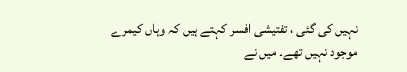نہیں کی گئی ، تفتیشی افسر کہتے ہیں کہ وہاں کیمرے موجود نہیں تھے۔ میں نے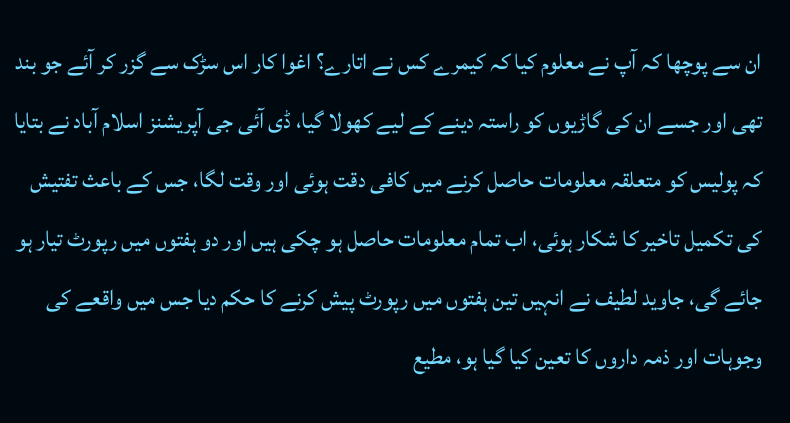ان سے پوچھا کہ آپ نے معلوم کیا کہ کیمرے کس نے اتارے؟ اغوا کار اس سڑک سے گزر کر آئے جو بند تھی اور جسے ان کی گاڑیوں کو راستہ دینے کے لیے کھولا گیا، ڈی آئی جی آپریشنز اسلام آباد نے بتایا کہ پولیس کو متعلقہ معلومات حاصل کرنے میں کافی دقت ہوئی اور وقت لگا، جس کے باعث تفتیش کی تکمیل تاخیر کا شکار ہوئی، اب تمام معلومات حاصل ہو چکی ہیں اور دو ہفتوں میں رپورٹ تیار ہو جائے گی، جاوید لطیف نے انہیں تین ہفتوں میں رپورٹ پیش کرنے کا حکم دیا جس میں واقعے کی وجوہات اور ذمہ داروں کا تعین کیا گیا ہو، مطیع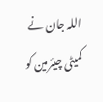اللہ جان نے کمیٹی چیئرمین کو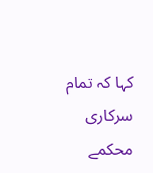کہا کہ تمام سرکاری محکمے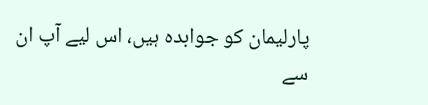پارلیمان کو جوابدہ ہیں، اس لیے آپ ان سے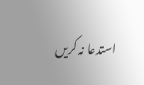استدعا نہ کریں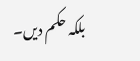بلکہ حکم دیں۔